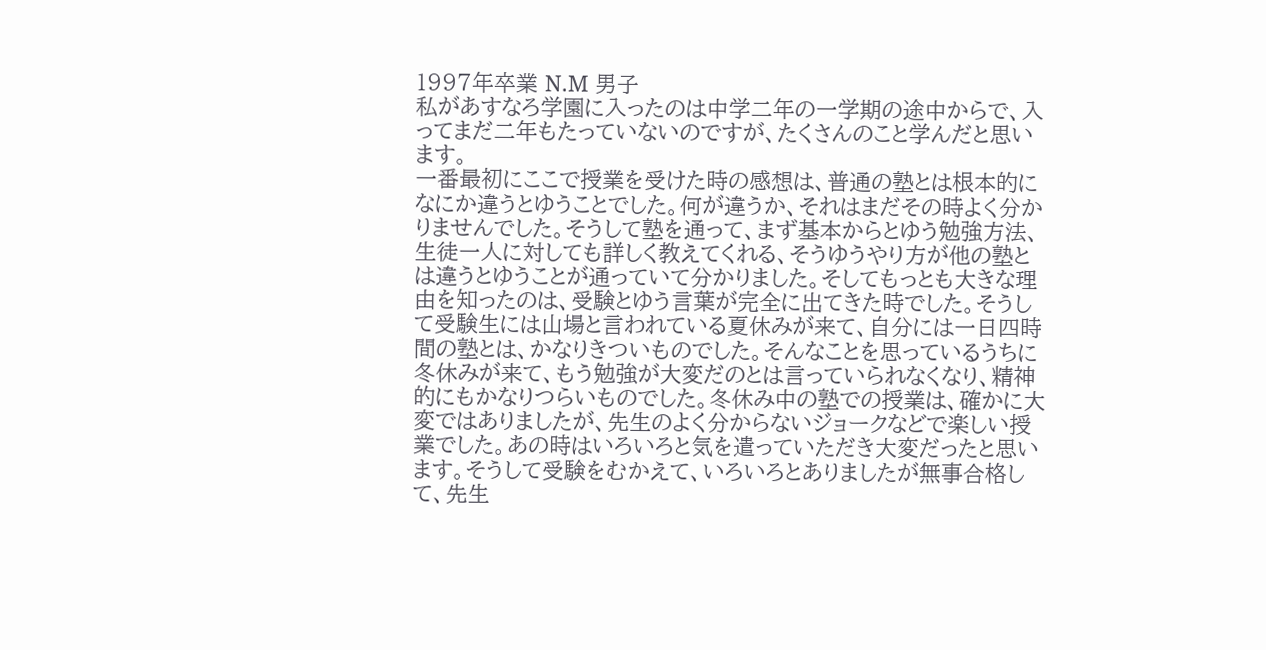1997年卒業 N.M 男子
私があすなろ学園に入ったのは中学二年の一学期の途中からで、入ってまだ二年もたっていないのですが、たくさんのこと学んだと思います。
一番最初にここで授業を受けた時の感想は、普通の塾とは根本的になにか違うとゆうことでした。何が違うか、それはまだその時よく分かりませんでした。そうして塾を通って、まず基本からとゆう勉強方法、生徒一人に対しても詳しく教えてくれる、そうゆうやり方が他の塾とは違うとゆうことが通っていて分かりました。そしてもっとも大きな理由を知ったのは、受験とゆう言葉が完全に出てきた時でした。そうして受験生には山場と言われている夏休みが来て、自分には一日四時間の塾とは、かなりきついものでした。そんなことを思っているうちに冬休みが来て、もう勉強が大変だのとは言っていられなくなり、精神的にもかなりつらいものでした。冬休み中の塾での授業は、確かに大変ではありましたが、先生のよく分からないジョークなどで楽しい授業でした。あの時はいろいろと気を遣っていただき大変だったと思います。そうして受験をむかえて、いろいろとありましたが無事合格して、先生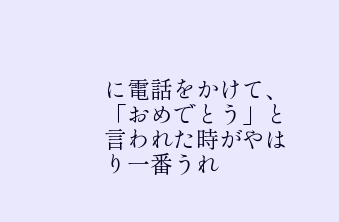に電話をかけて、「おめでとう」と言われた時がやはり一番うれ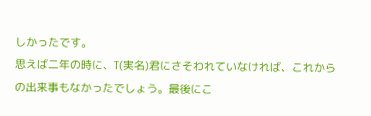しかったです。
思えば二年の時に、T(実名)君にさそわれていなければ、これからの出来事もなかったでしょう。最後にこ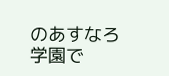のあすなろ学園で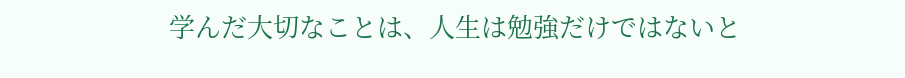学んだ大切なことは、人生は勉強だけではないと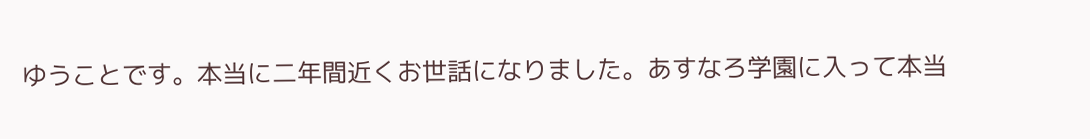ゆうことです。本当に二年間近くお世話になりました。あすなろ学園に入って本当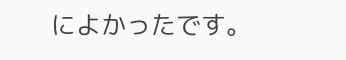によかったです。